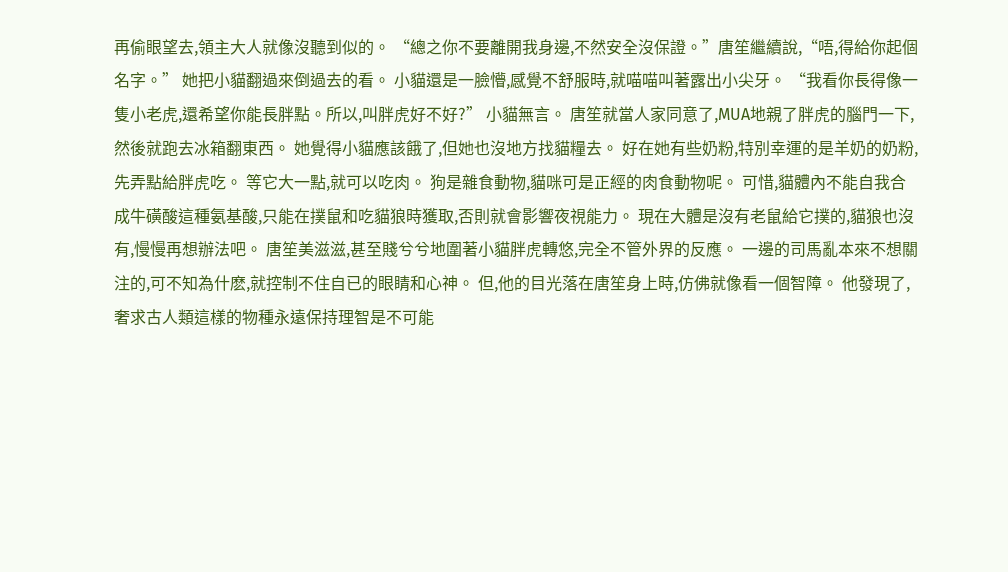再偷眼望去,領主大人就像沒聽到似的。 “總之你不要離開我身邊,不然安全沒保證。”唐笙繼續說,“唔,得給你起個名字。” 她把小貓翻過來倒過去的看。 小貓還是一臉懵,感覺不舒服時,就喵喵叫著露出小尖牙。 “我看你長得像一隻小老虎,還希望你能長胖點。所以,叫胖虎好不好?” 小貓無言。 唐笙就當人家同意了,MUA地親了胖虎的腦門一下,然後就跑去冰箱翻東西。 她覺得小貓應該餓了,但她也沒地方找貓糧去。 好在她有些奶粉,特別幸運的是羊奶的奶粉,先弄點給胖虎吃。 等它大一點,就可以吃肉。 狗是雜食動物,貓咪可是正經的肉食動物呢。 可惜,貓體內不能自我合成牛磺酸這種氨基酸,只能在撲鼠和吃貓狼時獲取,否則就會影響夜視能力。 現在大體是沒有老鼠給它撲的,貓狼也沒有,慢慢再想辦法吧。 唐笙美滋滋,甚至賤兮兮地圍著小貓胖虎轉悠,完全不管外界的反應。 一邊的司馬亂本來不想關注的,可不知為什麽,就控制不住自已的眼睛和心神。 但,他的目光落在唐笙身上時,仿佛就像看一個智障。 他發現了,奢求古人類這樣的物種永遠保持理智是不可能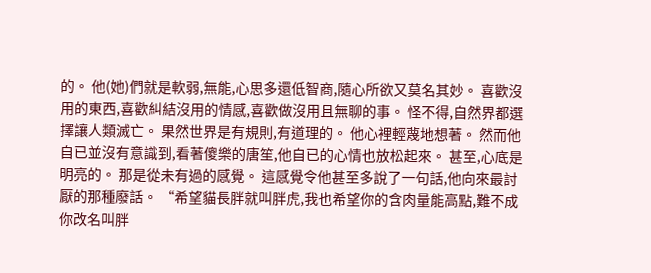的。 他(她)們就是軟弱,無能,心思多還低智商,隨心所欲又莫名其妙。 喜歡沒用的東西,喜歡糾結沒用的情感,喜歡做沒用且無聊的事。 怪不得,自然界都選擇讓人類滅亡。 果然世界是有規則,有道理的。 他心裡輕蔑地想著。 然而他自已並沒有意識到,看著傻樂的唐笙,他自已的心情也放松起來。 甚至,心底是明亮的。 那是從未有過的感覺。 這感覺令他甚至多說了一句話,他向來最討厭的那種廢話。 “希望貓長胖就叫胖虎,我也希望你的含肉量能高點,難不成你改名叫胖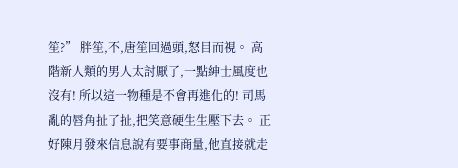笙?” 胖笙,不,唐笙回過頭,怒目而視。 高階新人類的男人太討厭了,一點紳士風度也沒有! 所以這一物種是不會再進化的! 司馬亂的唇角扯了扯,把笑意硬生生壓下去。 正好陳月發來信息說有要事商量,他直接就走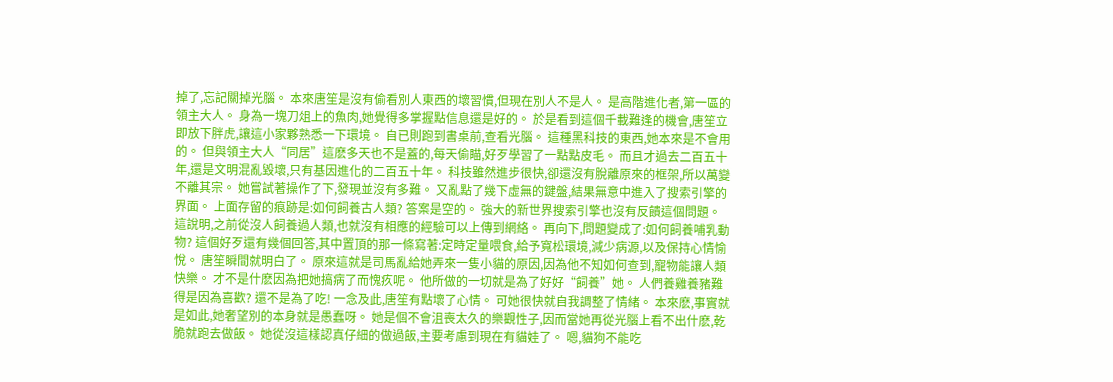掉了,忘記關掉光腦。 本來唐笙是沒有偷看別人東西的壞習慣,但現在別人不是人。 是高階進化者,第一區的領主大人。 身為一塊刀俎上的魚肉,她覺得多掌握點信息還是好的。 於是看到這個千載難逢的機會,唐笙立即放下胖虎,讓這小家夥熟悉一下環境。 自已則跑到書桌前,查看光腦。 這種黑科技的東西,她本來是不會用的。 但與領主大人“同居”這麽多天也不是蓋的,每天偷瞄,好歹學習了一點點皮毛。 而且才過去二百五十年,還是文明混亂毀壞,只有基因進化的二百五十年。 科技雖然進步很快,卻還沒有脫離原來的框架,所以萬變不離其宗。 她嘗試著操作了下,發現並沒有多難。 又亂點了幾下虛無的鍵盤,結果無意中進入了搜索引擎的界面。 上面存留的痕跡是:如何飼養古人類? 答案是空的。 強大的新世界搜索引擎也沒有反饋這個問題。 這說明,之前從沒人飼養過人類,也就沒有相應的經驗可以上傳到網絡。 再向下,問題變成了:如何飼養哺乳動物? 這個好歹還有幾個回答,其中置頂的那一條寫著:定時定量喂食,給予寬松環境,減少病源,以及保持心情愉悅。 唐笙瞬間就明白了。 原來這就是司馬亂給她弄來一隻小貓的原因,因為他不知如何查到,寵物能讓人類快樂。 才不是什麽因為把她搞病了而愧疚呢。 他所做的一切就是為了好好“飼養”她。 人們養雞養豬難得是因為喜歡? 還不是為了吃! 一念及此,唐笙有點壞了心情。 可她很快就自我調整了情緒。 本來麽,事實就是如此,她奢望別的本身就是愚蠢呀。 她是個不會沮喪太久的樂觀性子,因而當她再從光腦上看不出什麽,乾脆就跑去做飯。 她從沒這樣認真仔細的做過飯,主要考慮到現在有貓娃了。 嗯,貓狗不能吃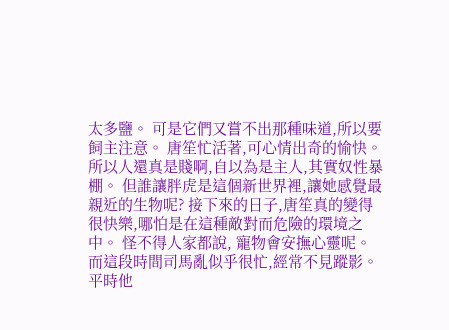太多鹽。 可是它們又嘗不出那種味道,所以要飼主注意。 唐笙忙活著,可心情出奇的愉快。 所以人還真是賤啊,自以為是主人,其實奴性暴棚。 但誰讓胖虎是這個新世界裡,讓她感覺最親近的生物呢? 接下來的日子,唐笙真的變得很快樂,哪怕是在這種敵對而危險的環境之中。 怪不得人家都說, 寵物會安撫心靈呢。 而這段時間司馬亂似乎很忙,經常不見蹤影。 平時他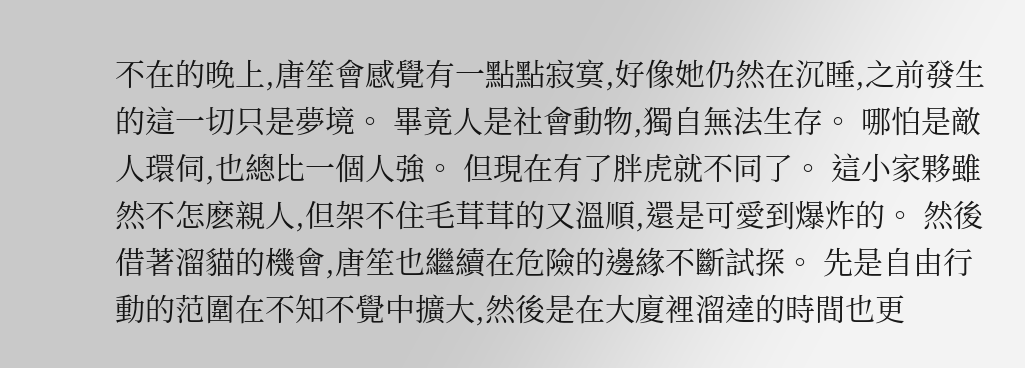不在的晚上,唐笙會感覺有一點點寂寞,好像她仍然在沉睡,之前發生的這一切只是夢境。 畢竟人是社會動物,獨自無法生存。 哪怕是敵人環伺,也總比一個人強。 但現在有了胖虎就不同了。 這小家夥雖然不怎麽親人,但架不住毛茸茸的又溫順,還是可愛到爆炸的。 然後借著溜貓的機會,唐笙也繼續在危險的邊緣不斷試探。 先是自由行動的范圍在不知不覺中擴大,然後是在大廈裡溜達的時間也更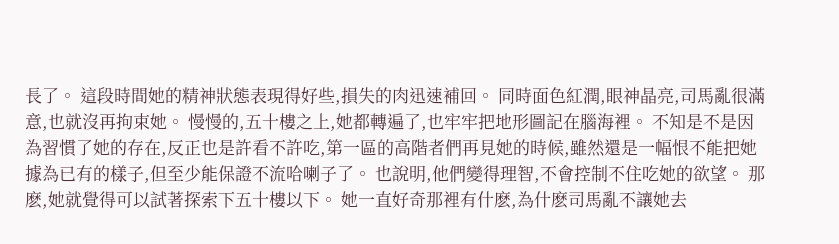長了。 這段時間她的精神狀態表現得好些,損失的肉迅速補回。 同時面色紅潤,眼神晶亮,司馬亂很滿意,也就沒再拘束她。 慢慢的,五十樓之上,她都轉遍了,也牢牢把地形圖記在腦海裡。 不知是不是因為習慣了她的存在,反正也是許看不許吃,第一區的高階者們再見她的時候,雖然還是一幅恨不能把她據為已有的樣子,但至少能保證不流哈喇子了。 也說明,他們變得理智,不會控制不住吃她的欲望。 那麽,她就覺得可以試著探索下五十樓以下。 她一直好奇那裡有什麽,為什麽司馬亂不讓她去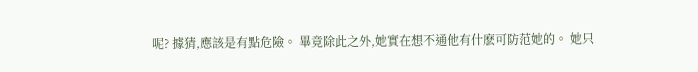呢? 據猜,應該是有點危險。 畢竟除此之外,她實在想不通他有什麽可防范她的。 她只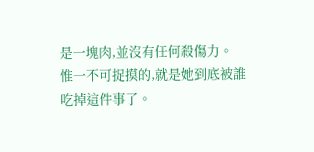是一塊肉,並沒有任何殺傷力。 惟一不可捉摸的,就是她到底被誰吃掉這件事了。